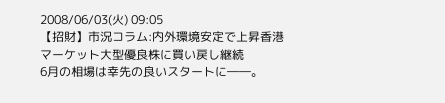2008/06/03(火) 09:05
【招財】市況コラム:内外環境安定で上昇香港
マーケット大型優良株に買い戻し継続
6月の相場は幸先の良いスタートに――。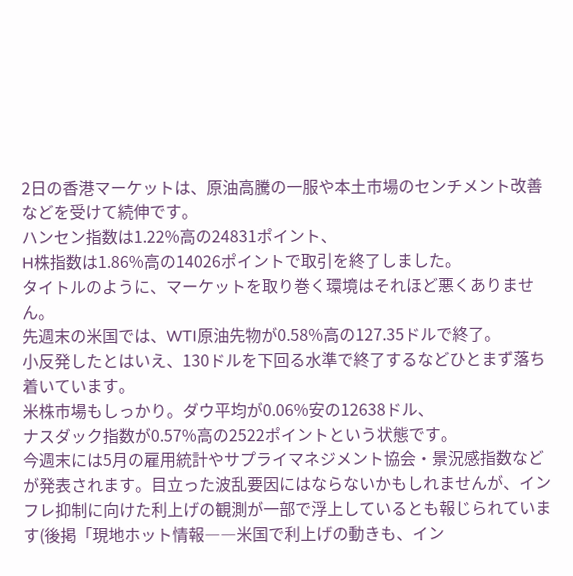2日の香港マーケットは、原油高騰の一服や本土市場のセンチメント改善などを受けて続伸です。
ハンセン指数は1.22%高の24831ポイント、
H株指数は1.86%高の14026ポイントで取引を終了しました。
タイトルのように、マーケットを取り巻く環境はそれほど悪くありません。
先週末の米国では、WTI原油先物が0.58%高の127.35ドルで終了。
小反発したとはいえ、130ドルを下回る水準で終了するなどひとまず落ち着いています。
米株市場もしっかり。ダウ平均が0.06%安の12638ドル、
ナスダック指数が0.57%高の2522ポイントという状態です。
今週末には5月の雇用統計やサプライマネジメント協会・景況感指数などが発表されます。目立った波乱要因にはならないかもしれませんが、インフレ抑制に向けた利上げの観測が一部で浮上しているとも報じられています(後掲「現地ホット情報――米国で利上げの動きも、イン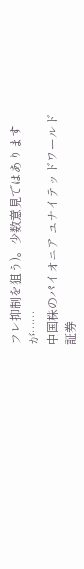フレ抑制を狙う)。少数意見ではありますが……
中国株のパイオニア ユナイテッドワールド証券